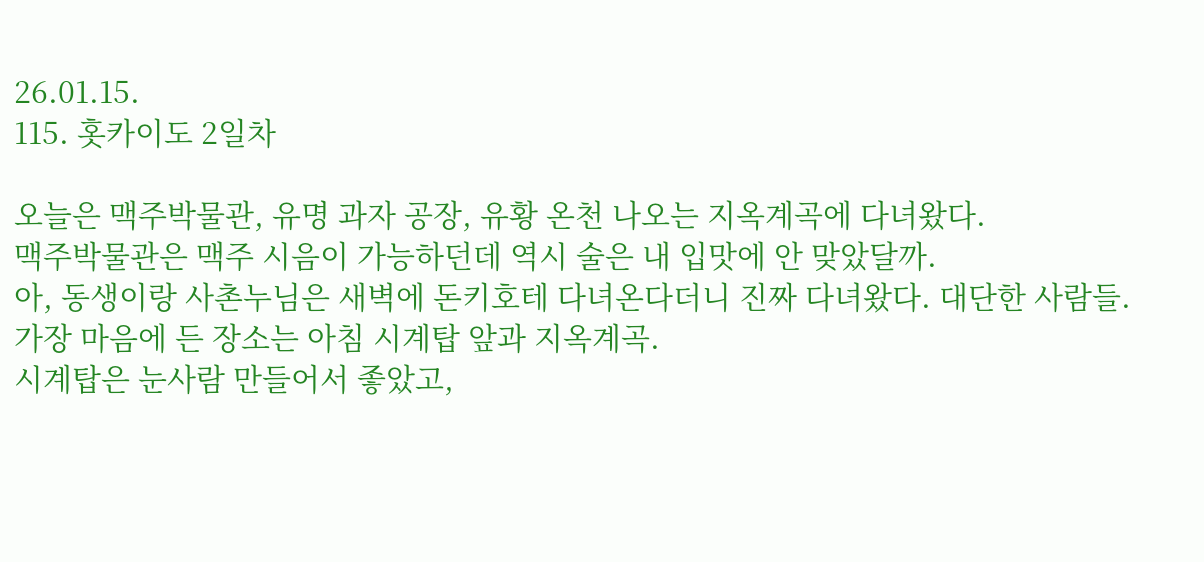26.01.15.
115. 홋카이도 2일차

오늘은 맥주박물관, 유명 과자 공장, 유황 온천 나오는 지옥계곡에 다녀왔다.
맥주박물관은 맥주 시음이 가능하던데 역시 술은 내 입맛에 안 맞았달까.
아, 동생이랑 사촌누님은 새벽에 돈키호테 다녀온다더니 진짜 다녀왔다. 대단한 사람들.
가장 마음에 든 장소는 아침 시계탑 앞과 지옥계곡.
시계탑은 눈사람 만들어서 좋았고,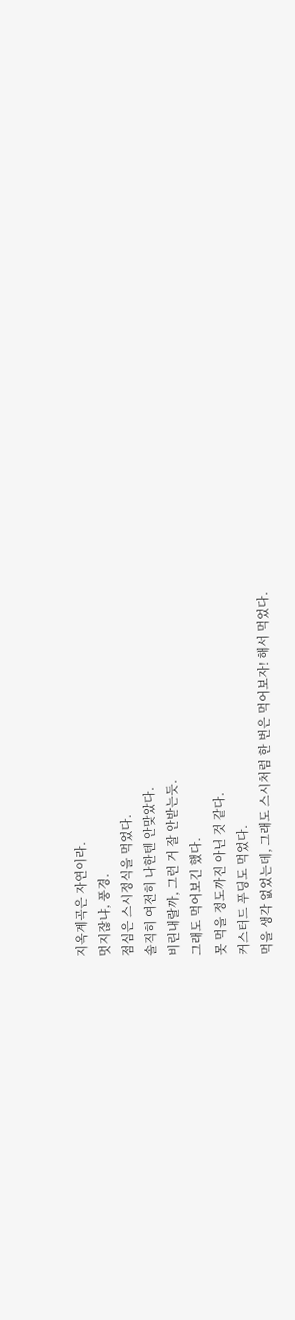지옥계곡은 자연이라.
멋지잖냐, 풍경.
점심은 스시정식을 먹었다.
솔직히 여전히 나한텐 안맞았다.
비린내랄까, 그런 거 잘 안받는듯.
그래도 먹어보긴 했다.
못 먹을 정도까진 아닌 것 같다.
커스터드 푸딩도 먹었다.
먹을 생각 없었는데, 그래도 스시처럼 한 번은 먹어보자! 해서 먹었다.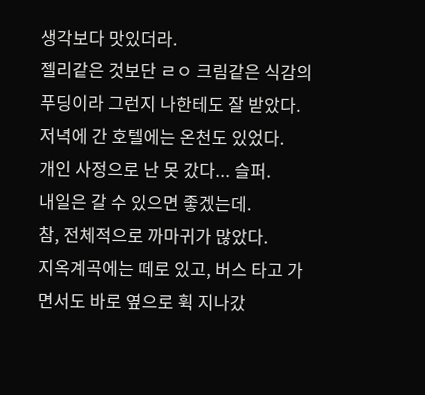생각보다 맛있더라.
젤리같은 것보단 ㄹㅇ 크림같은 식감의 푸딩이라 그런지 나한테도 잘 받았다.
저녁에 간 호텔에는 온천도 있었다.
개인 사정으로 난 못 갔다... 슬퍼.
내일은 갈 수 있으면 좋겠는데.
참, 전체적으로 까마귀가 많았다.
지옥계곡에는 떼로 있고, 버스 타고 가면서도 바로 옆으로 휙 지나갔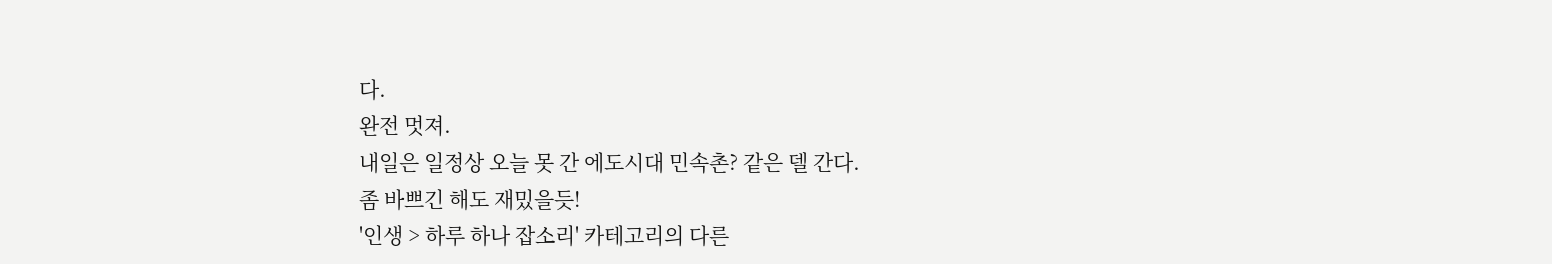다.
완전 멋져.
내일은 일정상 오늘 못 간 에도시대 민속촌? 같은 델 간다.
좀 바쁘긴 해도 재밌을듯!
'인생 > 하루 하나 잡소리' 카테고리의 다른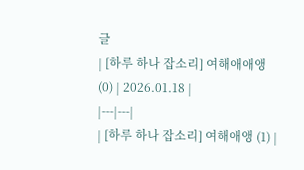글
| [하루 하나 잡소리] 여해애애앵 (0) | 2026.01.18 |
|---|---|
| [하루 하나 잡소리] 여해애앵 (1) |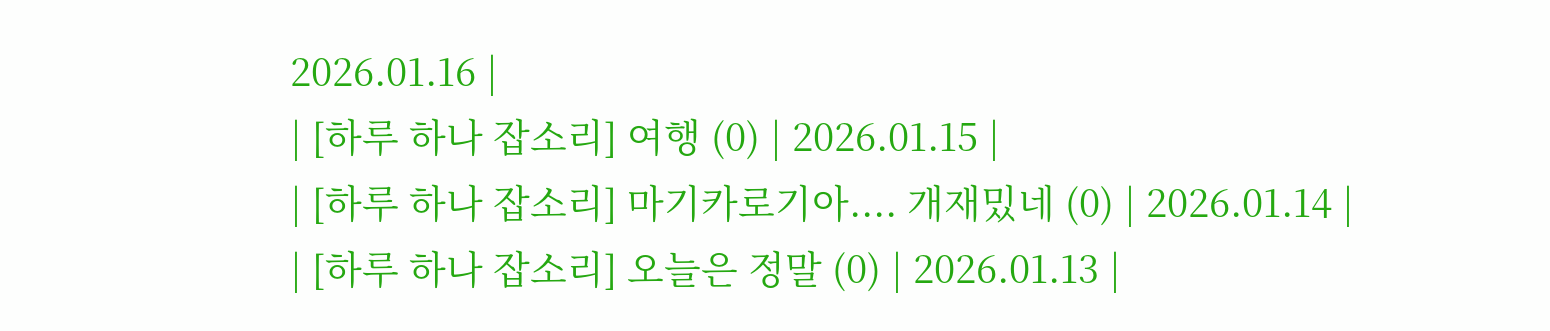2026.01.16 |
| [하루 하나 잡소리] 여행 (0) | 2026.01.15 |
| [하루 하나 잡소리] 마기카로기아.... 개재밌네 (0) | 2026.01.14 |
| [하루 하나 잡소리] 오늘은 정말 (0) | 2026.01.13 |